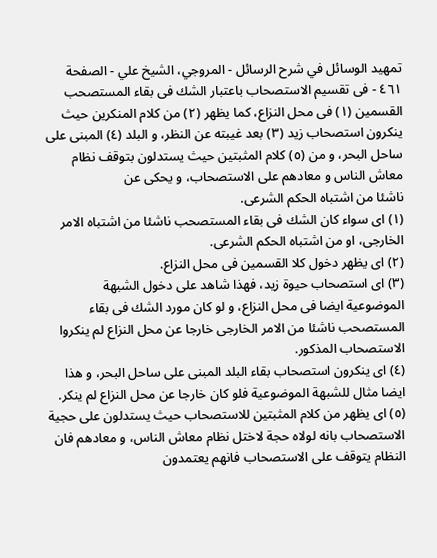تمهيد الوسائل في شرح الرسائل - المروجي، الشيخ علي - الصفحة ٤٦١ - فى تقسيم الاستصحاب باعتبار الشك فى بقاء المستصحب
القسمين (١) فى محل النزاع، كما يظهر (٢) من كلام المنكرين حيث ينكرون استصحاب زيد (٣) بعد غيبته عن النظر، و البلد (٤) المبنى على ساحل البحر، و من (٥) كلام المثبتين حيث يستدلون بتوقف نظام معاش الناس و معادهم على الاستصحاب، و يحكى عن
ناشئا من اشتباه الحكم الشرعى.
(١) اى سواء كان الشك فى بقاء المستصحب ناشئا من اشتباه الامر الخارجى، او من اشتباه الحكم الشرعى.
(٢) اى يظهر دخول كلا القسمين فى محل النزاع.
(٣) اى استصحاب حيوة زيد، فهذا شاهد على دخول الشبهة الموضوعية ايضا فى محل النزاع، و لو كان مورد الشك فى بقاء المستصحب ناشئا من الامر الخارجى خارجا عن محل النزاع لم ينكروا الاستصحاب المذكور.
(٤) اى ينكرون استصحاب بقاء البلد المبنى على ساحل البحر، و هذا ايضا مثال للشبهة الموضوعية فلو كان خارجا عن محل النزاع لم ينكر.
(٥) اى يظهر من كلام المثبتين للاستصحاب حيث يستدلون على حجية الاستصحاب بانه لولاه حجة لاختل نظام معاش الناس، و معادهم فان النظام يتوقف على الاستصحاب فانهم يعتمدون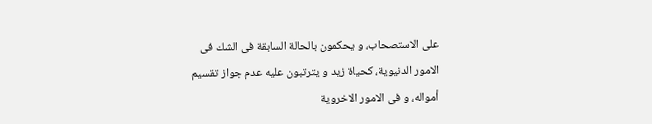على الاستصحاب، و يحكمون بالحالة السابقة فى الشك فى الامور الدنيوية، كحياة زيد و يترتبون عليه عدم جواز تقسيم أمواله، و فى الامور الاخروية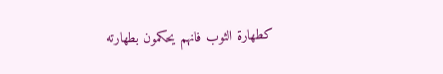كطهارة الثوب فانهم يحكمون بطهارته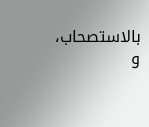بالاستصحاب، و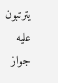يترتبون عليه جواز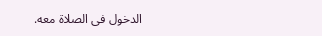الدخول فى الصلاة معه.